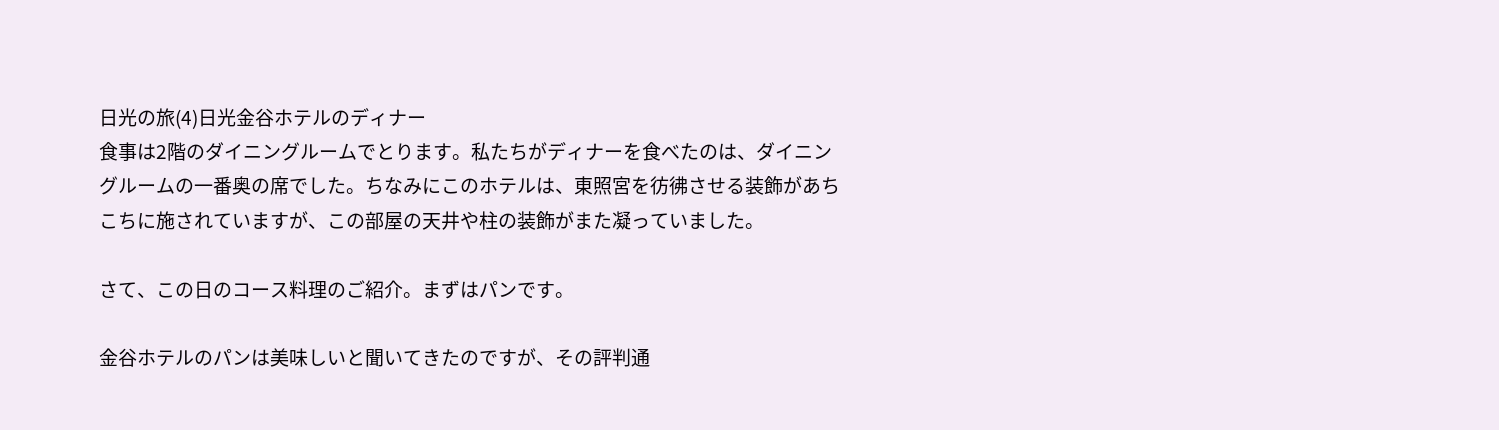日光の旅(4)日光金谷ホテルのディナー
食事は2階のダイニングルームでとります。私たちがディナーを食べたのは、ダイニングルームの一番奥の席でした。ちなみにこのホテルは、東照宮を彷彿させる装飾があちこちに施されていますが、この部屋の天井や柱の装飾がまた凝っていました。

さて、この日のコース料理のご紹介。まずはパンです。

金谷ホテルのパンは美味しいと聞いてきたのですが、その評判通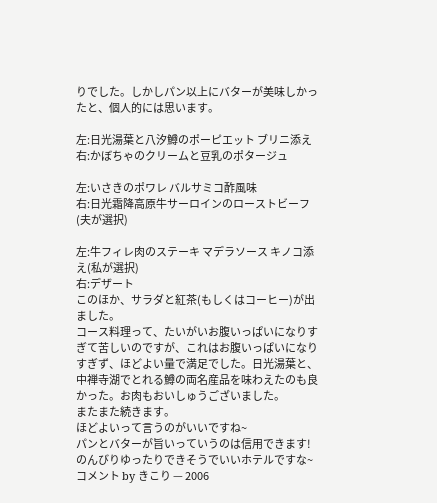りでした。しかしパン以上にバターが美味しかったと、個人的には思います。

左:日光湯葉と八汐鱒のポーピエット ブリニ添え
右:かぼちゃのクリームと豆乳のポタージュ

左:いさきのポワレ バルサミコ酢風味
右:日光霜降高原牛サーロインのローストビーフ(夫が選択)

左:牛フィレ肉のステーキ マデラソース キノコ添え(私が選択)
右:デザート
このほか、サラダと紅茶(もしくはコーヒー)が出ました。
コース料理って、たいがいお腹いっぱいになりすぎて苦しいのですが、これはお腹いっぱいになりすぎず、ほどよい量で満足でした。日光湯葉と、中禅寺湖でとれる鱒の両名産品を味わえたのも良かった。お肉もおいしゅうございました。
またまた続きます。
ほどよいって言うのがいいですね~
パンとバターが旨いっていうのは信用できます!
のんびりゆったりできそうでいいホテルですな~
コメント by きこり — 2006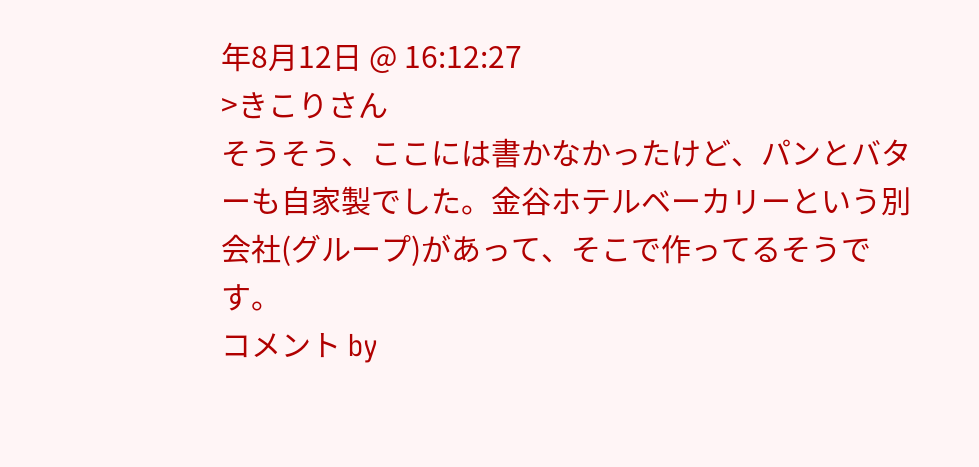年8月12日 @ 16:12:27
>きこりさん
そうそう、ここには書かなかったけど、パンとバターも自家製でした。金谷ホテルベーカリーという別会社(グループ)があって、そこで作ってるそうです。
コメント by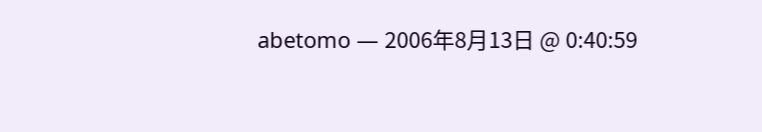abetomo — 2006年8月13日 @ 0:40:59